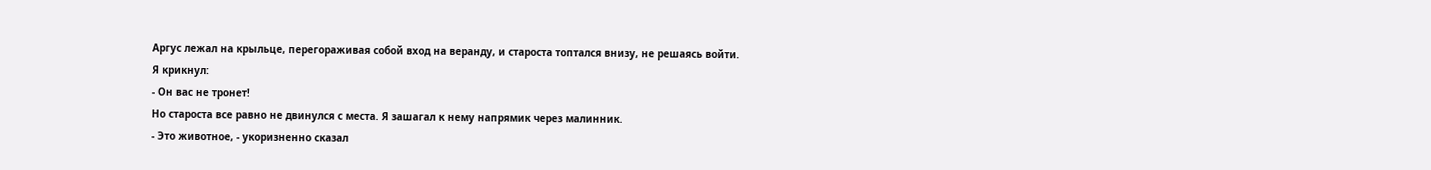Аргус лежал на крыльце, перегораживая собой вход на веранду, и староста топтался внизу, не решаясь войти.
Я крикнул:
- Он вас не тронет!
Но староста все равно не двинулся с места. Я зашагал к нему напрямик через малинник.
- Это животное, - укоризненно сказал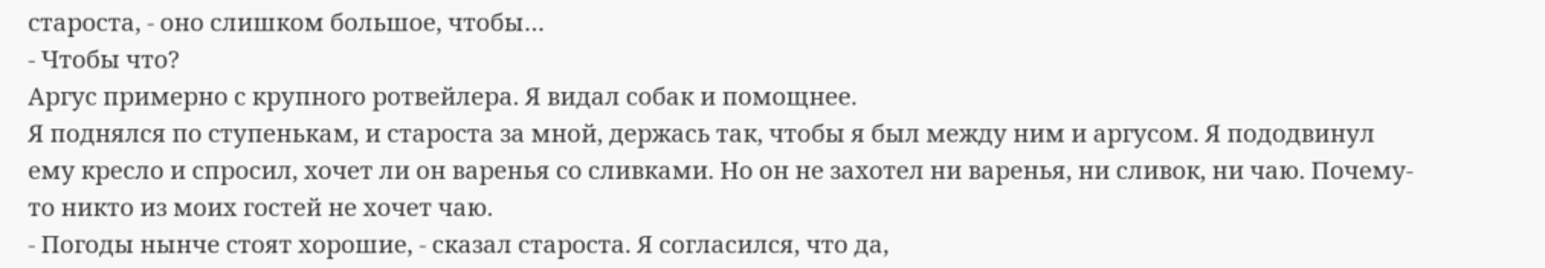староста, - оно слишком большое, чтобы…
- Чтобы что?
Аргус примерно с крупного ротвейлера. Я видал собак и помощнее.
Я поднялся по ступенькам, и староста за мной, держась так, чтобы я был между ним и аргусом. Я пододвинул ему кресло и спросил, хочет ли он варенья со сливками. Но он не захотел ни варенья, ни сливок, ни чаю. Почему-то никто из моих гостей не хочет чаю.
- Погоды нынче стоят хорошие, - сказал староста. Я согласился, что да,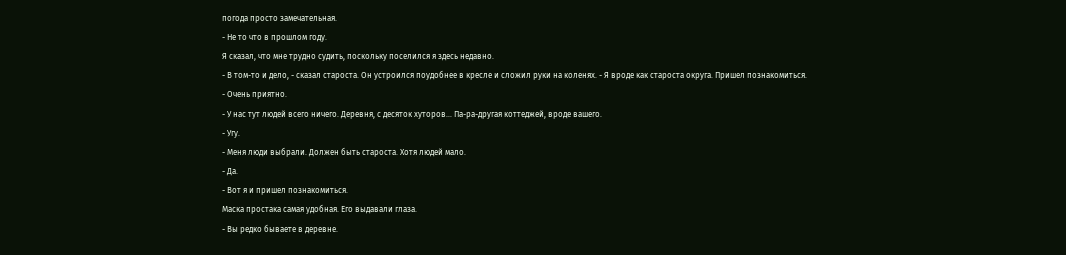погода просто замечательная.
- Не то что в прошлом году.
Я сказал, что мне трудно судить, поскольку поселился я здесь недавно.
- В том-то и дело, - сказал староста. Он устроился поудобнее в кресле и сложил руки на коленях. - Я вроде как староста округа. Пришел познакомиться.
- Очень приятно.
- У нас тут людей всего ничего. Деревня, с десяток хуторов… Па-ра-другая коттеджей, вроде вашего.
- Угу.
- Меня люди выбрали. Должен быть староста. Хотя людей мало.
- Да.
- Вот я и пришел познакомиться.
Маска простака самая удобная. Его выдавали глаза.
- Вы редко бываете в деревне.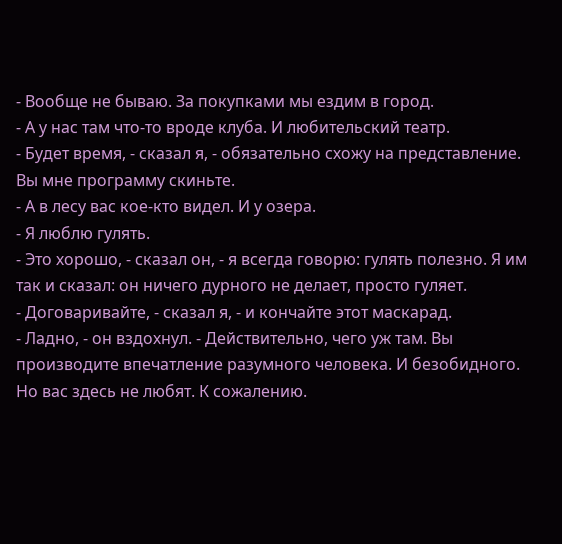- Вообще не бываю. За покупками мы ездим в город.
- А у нас там что-то вроде клуба. И любительский театр.
- Будет время, - сказал я, - обязательно схожу на представление. Вы мне программу скиньте.
- А в лесу вас кое-кто видел. И у озера.
- Я люблю гулять.
- Это хорошо, - сказал он, - я всегда говорю: гулять полезно. Я им так и сказал: он ничего дурного не делает, просто гуляет.
- Договаривайте, - сказал я, - и кончайте этот маскарад.
- Ладно, - он вздохнул. - Действительно, чего уж там. Вы производите впечатление разумного человека. И безобидного. Но вас здесь не любят. К сожалению.